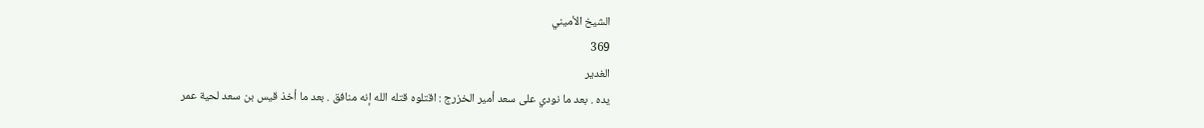الشيخ الأميني
369
الغدير
يده . بعد ما نودي على سعد أمير الخزرج : اقتلوه قتله الله إنه منافق . بعد ما أخذ قيس بن سعد لحية عمر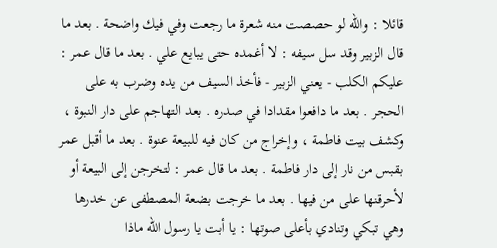قائلا : والله لو حصصت منه شعرة ما رجعت وفي فيك واضحة . بعد ما قال الزبير وقد سل سيفه : لا أغمده حتى يبايع علي . بعد ما قال عمر : عليكم الكلب - يعني الزبير - فأخذ السيف من يده وضرب به على الحجر . بعد ما دافعوا مقدادا في صدره . بعد التهاجم على دار النبوة ، وكشف بيت فاطمة ، وإخراج من كان فيه للبيعة عنوة . بعد ما أقبل عمر بقبس من نار إلى دار فاطمة . بعد ما قال عمر : لتخرجن إلى البيعة أو لأحرقنها على من فيها . بعد ما خرجت بضعة المصطفى عن خدرها وهي تبكي وتنادي بأعلى صوتها : يا أبت يا رسول الله ماذا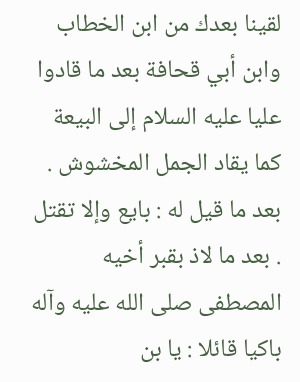لقينا بعدك من ابن الخطاب وابن أبي قحافة بعد ما قادوا عليا عليه السلام إلى البيعة كما يقاد الجمل المخشوش . بعد ما قيل له : بايع وإلا تقتل . بعد ما لاذ بقبر أخيه المصطفى صلى الله عليه وآله باكيا قائلا : يا بن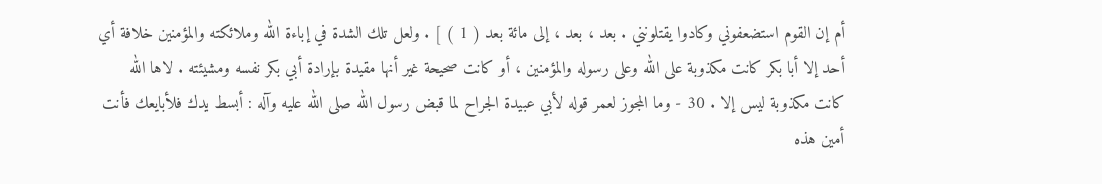أم إن القوم استضعفوني وكادوا يقتلونني . بعد ، بعد ، إلى مائة بعد ( 1 ) ] . ولعل تلك الشدة في إباءة الله وملائكته والمؤمنين خلافة أي أحد إلا أبا بكر كانت مكذوبة على الله وعلى رسوله والمؤمنين ، أو كانت صحيحة غير أنها مقيدة بإرادة أبي بكر نفسه ومشيئته . لاها الله كانت مكذوبة ليس إلا . 30 - وما المجوز لعمر قوله لأبي عبيدة الجراح لما قبض رسول الله صلى الله عليه وآله : أبسط يدك فلأبايعك فأنت أمين هذه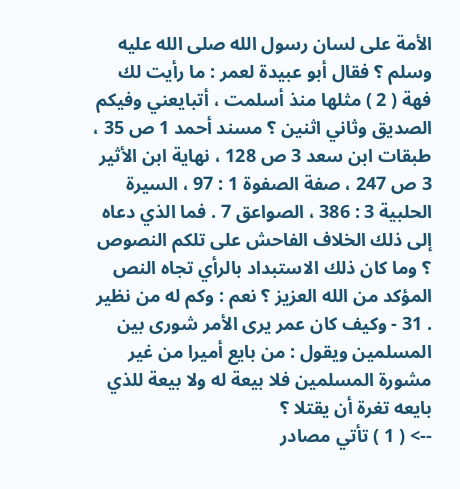الأمة على لسان رسول الله صلى الله عليه وسلم ؟ فقال أبو عبيدة لعمر : ما رأيت لك فهة ( 2 ) مثلها منذ أسلمت ، أتبايعني وفيكم الصديق وثاني اثنين ؟ مسند أحمد 1 ص 35 ، طبقات ابن سعد 3 ص 128 ، نهاية ابن الأثير 3 ص 247 ، صفة الصفوة 1 : 97 ، السيرة الحلبية 3 : 386 ، الصواعق 7 . فما الذي دعاه إلى ذلك الخلاف الفاحش على تلكم النصوص ؟ وما كان ذلك الاستبداد بالرأي تجاه النص المؤكد من الله العزيز ؟ نعم : وكم له من نظير . 31 - وكيف كان عمر يرى الأمر شورى بين المسلمين ويقول : من بايع أميرا من غير مشورة المسلمين فلا بيعة له ولا بيعة للذي بايعه تغرة أن يقتلا ؟
--> ( 1 ) تأتي مصادر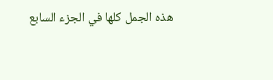هذه الجمل كلها في الجزء السابع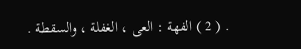. ( 2 ) الفهة : العى ، الغفلة ، والسقطة .